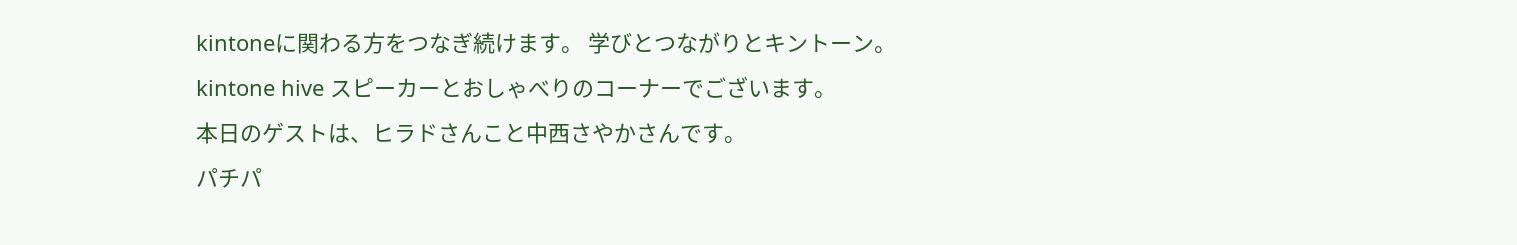kintoneに関わる方をつなぎ続けます。 学びとつながりとキントーン。
kintone hive スピーカーとおしゃべりのコーナーでございます。
本日のゲストは、ヒラドさんこと中西さやかさんです。
パチパ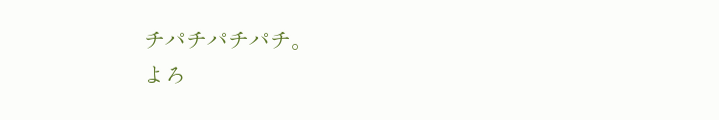チパチパチパチ。
よろ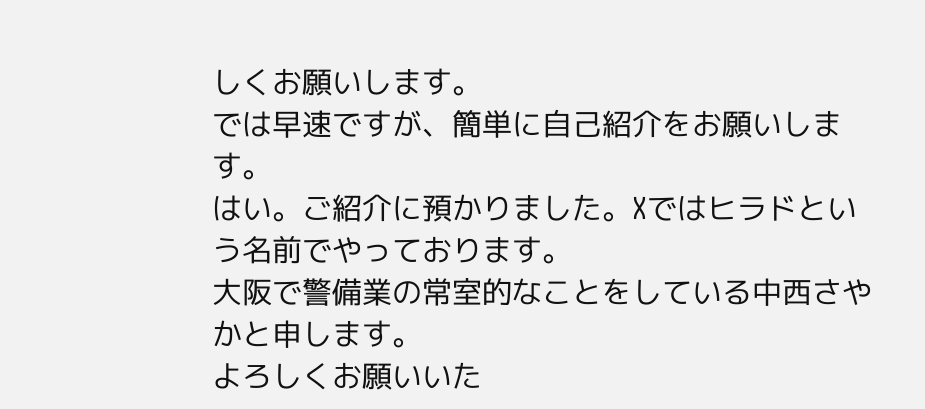しくお願いします。
では早速ですが、簡単に自己紹介をお願いします。
はい。ご紹介に預かりました。Xではヒラドという名前でやっております。
大阪で警備業の常室的なことをしている中西さやかと申します。
よろしくお願いいた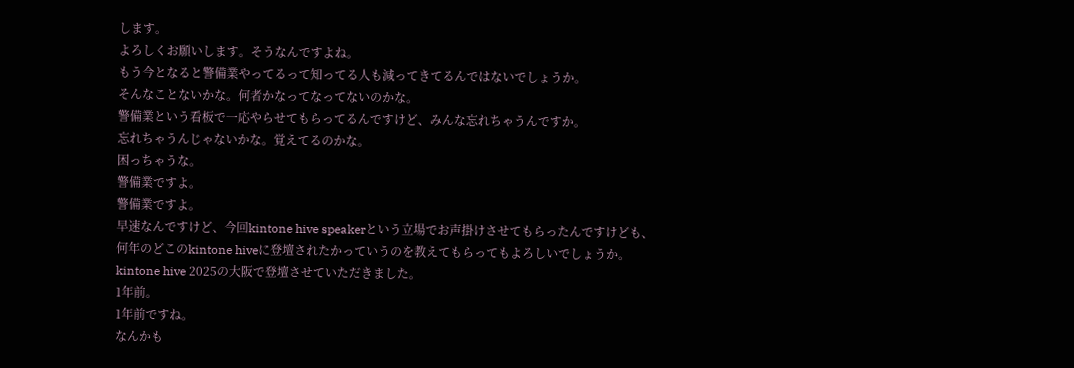します。
よろしくお願いします。そうなんですよね。
もう今となると警備業やってるって知ってる人も減ってきてるんではないでしょうか。
そんなことないかな。何者かなってなってないのかな。
警備業という看板で一応やらせてもらってるんですけど、みんな忘れちゃうんですか。
忘れちゃうんじゃないかな。覚えてるのかな。
困っちゃうな。
警備業ですよ。
警備業ですよ。
早速なんですけど、今回kintone hive speakerという立場でお声掛けさせてもらったんですけども、
何年のどこのkintone hiveに登壇されたかっていうのを教えてもらってもよろしいでしょうか。
kintone hive 2025の大阪で登壇させていただきました。
1年前。
1年前ですね。
なんかも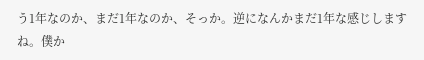う1年なのか、まだ1年なのか、そっか。逆になんかまだ1年な感じしますね。僕か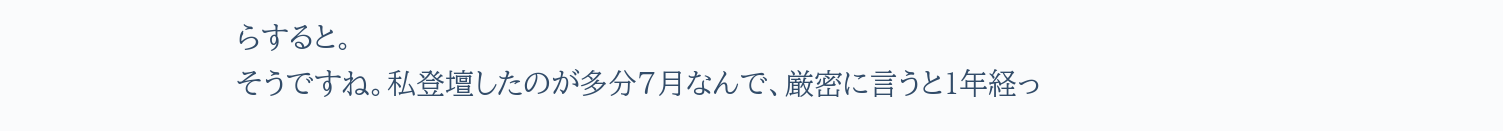らすると。
そうですね。私登壇したのが多分7月なんで、厳密に言うと1年経っ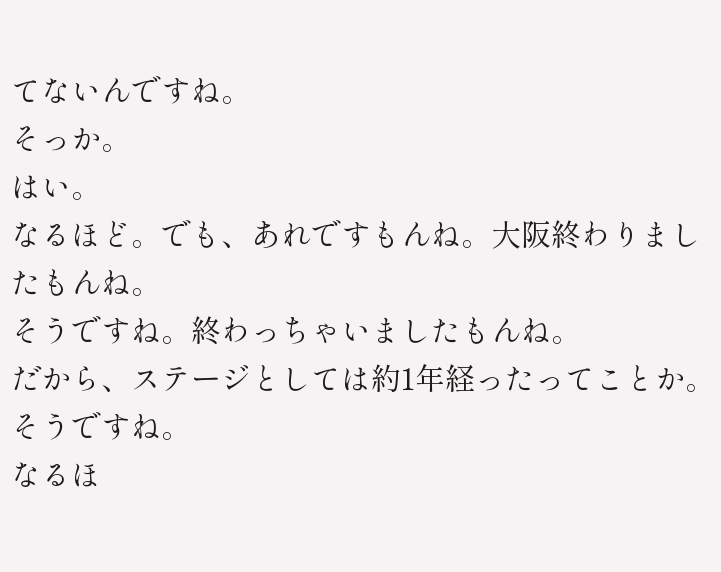てないんですね。
そっか。
はい。
なるほど。でも、あれですもんね。大阪終わりましたもんね。
そうですね。終わっちゃいましたもんね。
だから、ステージとしては約1年経ったってことか。
そうですね。
なるほ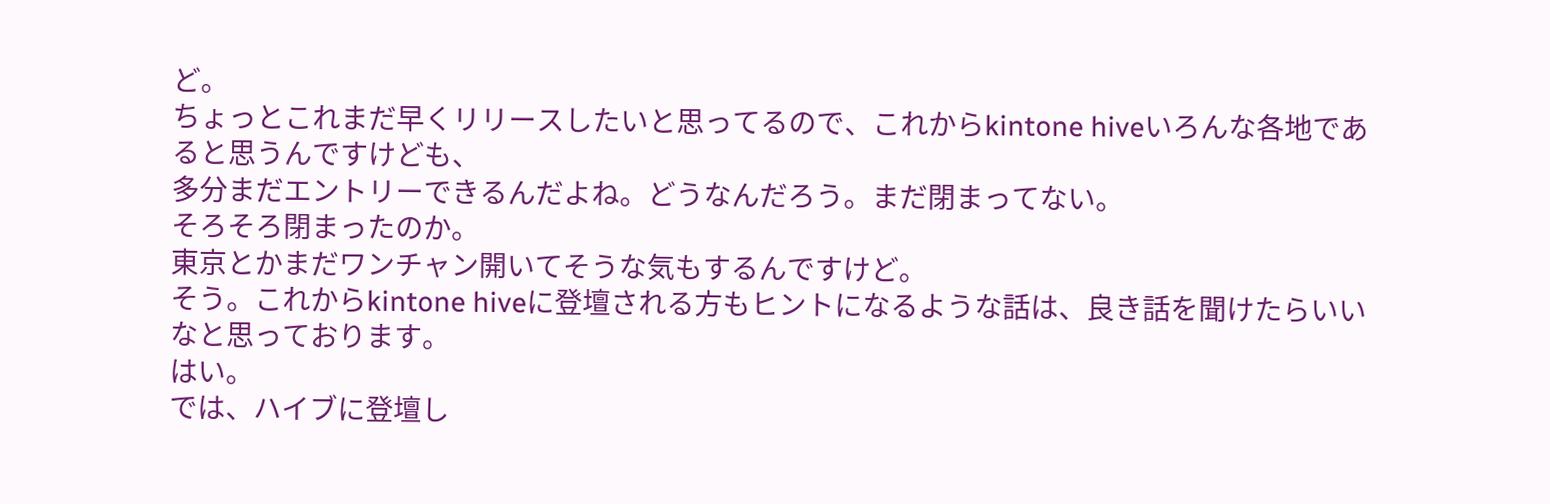ど。
ちょっとこれまだ早くリリースしたいと思ってるので、これからkintone hiveいろんな各地であると思うんですけども、
多分まだエントリーできるんだよね。どうなんだろう。まだ閉まってない。
そろそろ閉まったのか。
東京とかまだワンチャン開いてそうな気もするんですけど。
そう。これからkintone hiveに登壇される方もヒントになるような話は、良き話を聞けたらいいなと思っております。
はい。
では、ハイブに登壇し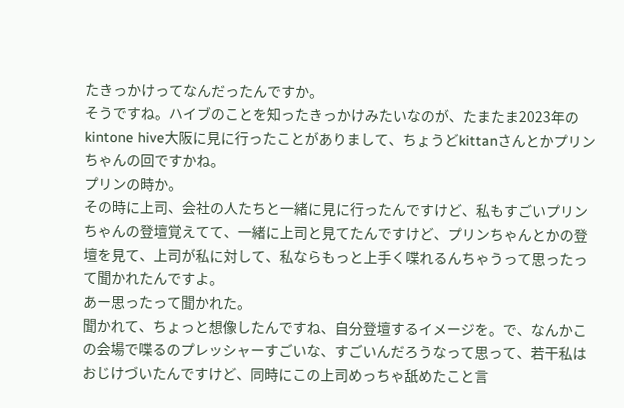たきっかけってなんだったんですか。
そうですね。ハイブのことを知ったきっかけみたいなのが、たまたま2023年のkintone hive大阪に見に行ったことがありまして、ちょうどkittanさんとかプリンちゃんの回ですかね。
プリンの時か。
その時に上司、会社の人たちと一緒に見に行ったんですけど、私もすごいプリンちゃんの登壇覚えてて、一緒に上司と見てたんですけど、プリンちゃんとかの登壇を見て、上司が私に対して、私ならもっと上手く喋れるんちゃうって思ったって聞かれたんですよ。
あー思ったって聞かれた。
聞かれて、ちょっと想像したんですね、自分登壇するイメージを。で、なんかこの会場で喋るのプレッシャーすごいな、すごいんだろうなって思って、若干私はおじけづいたんですけど、同時にこの上司めっちゃ舐めたこと言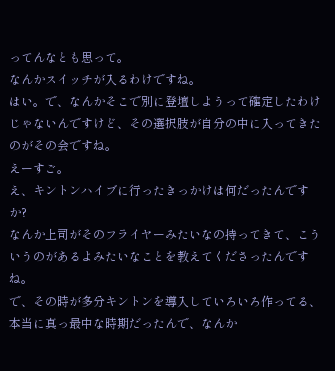ってんなとも思って。
なんかスイッチが入るわけですね。
はい。で、なんかそこで別に登壇しようって確定したわけじゃないんですけど、その選択肢が自分の中に入ってきたのがその会ですね。
えーすご。
え、キントンハイブに行ったきっかけは何だったんですか?
なんか上司がそのフライヤーみたいなの持ってきて、こういうのがあるよみたいなことを教えてくださったんですね。
で、その時が多分キントンを導入していろいろ作ってる、本当に真っ最中な時期だったんで、なんか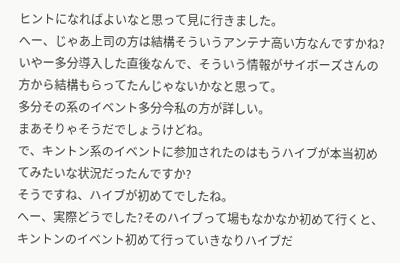ヒントになればよいなと思って見に行きました。
へー、じゃあ上司の方は結構そういうアンテナ高い方なんですかね?
いやー多分導入した直後なんで、そういう情報がサイボーズさんの方から結構もらってたんじゃないかなと思って。
多分その系のイベント多分今私の方が詳しい。
まあそりゃそうだでしょうけどね。
で、キントン系のイベントに参加されたのはもうハイブが本当初めてみたいな状況だったんですか?
そうですね、ハイブが初めてでしたね。
へー、実際どうでした?そのハイブって場もなかなか初めて行くと、キントンのイベント初めて行っていきなりハイブだ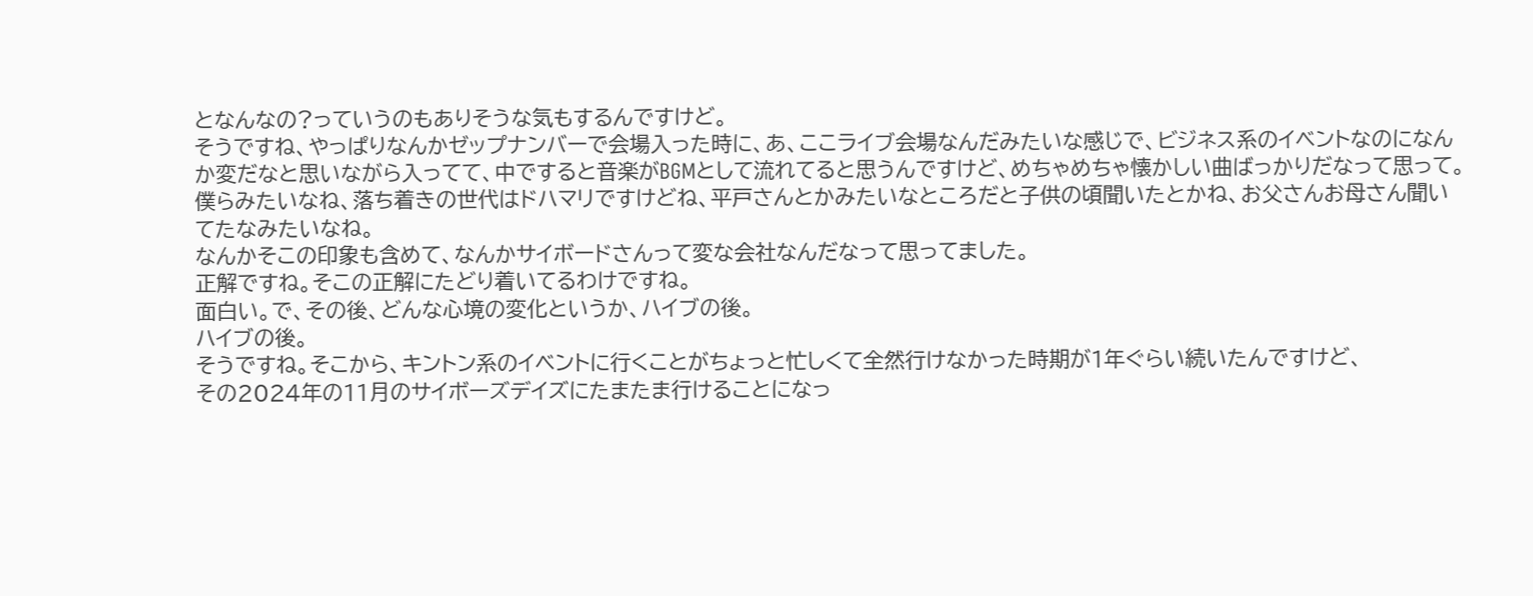となんなの?っていうのもありそうな気もするんですけど。
そうですね、やっぱりなんかゼップナンバーで会場入った時に、あ、ここライブ会場なんだみたいな感じで、ビジネス系のイベントなのになんか変だなと思いながら入ってて、中ですると音楽がBGMとして流れてると思うんですけど、めちゃめちゃ懐かしい曲ばっかりだなって思って。
僕らみたいなね、落ち着きの世代はドハマリですけどね、平戸さんとかみたいなところだと子供の頃聞いたとかね、お父さんお母さん聞いてたなみたいなね。
なんかそこの印象も含めて、なんかサイボードさんって変な会社なんだなって思ってました。
正解ですね。そこの正解にたどり着いてるわけですね。
面白い。で、その後、どんな心境の変化というか、ハイブの後。
ハイブの後。
そうですね。そこから、キントン系のイベントに行くことがちょっと忙しくて全然行けなかった時期が1年ぐらい続いたんですけど、
その2024年の11月のサイボーズデイズにたまたま行けることになっ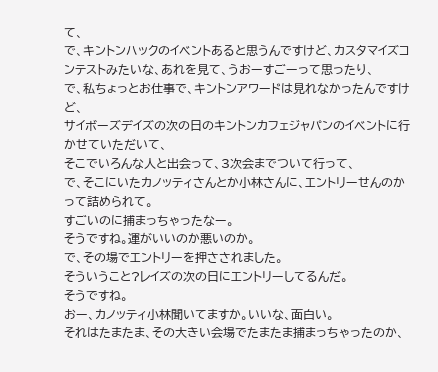て、
で、キントンハックのイベントあると思うんですけど、カスタマイズコンテストみたいな、あれを見て、うおーすごーって思ったり、
で、私ちょっとお仕事で、キントンアワードは見れなかったんですけど、
サイボーズデイズの次の日のキントンカフェジャパンのイベントに行かせていただいて、
そこでいろんな人と出会って、3次会までついて行って、
で、そこにいたカノッティさんとか小林さんに、エントリーせんのかって詰められて。
すごいのに捕まっちゃったなー。
そうですね。運がいいのか悪いのか。
で、その場でエントリーを押さされました。
そういうこと?レイズの次の日にエントリーしてるんだ。
そうですね。
おー、カノッティ小林聞いてますか。いいな、面白い。
それはたまたま、その大きい会場でたまたま捕まっちゃったのか、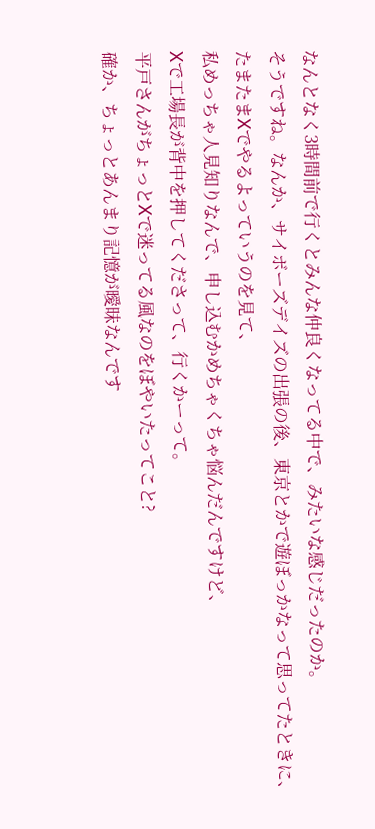なんとなく3時間前で行くとみんな仲良くなってる中で、みたいな感じだったのか。
そうですね。なんか、サイボーズデイズの出張の後、東京とかで遊ぼっかなって思ってたときに、
たまたまXでやるよっていうのを見て、
私めっちゃ人見知りなんで、申し込むかめちゃくちゃ悩んだんですけど、
Xで工場長が背中を押してくださって、行くかーって。
平戸さんがちょっとXで迷ってる風なのをぼやいたってこと?
確か、ちょっとあんまり記憶が曖昧なんです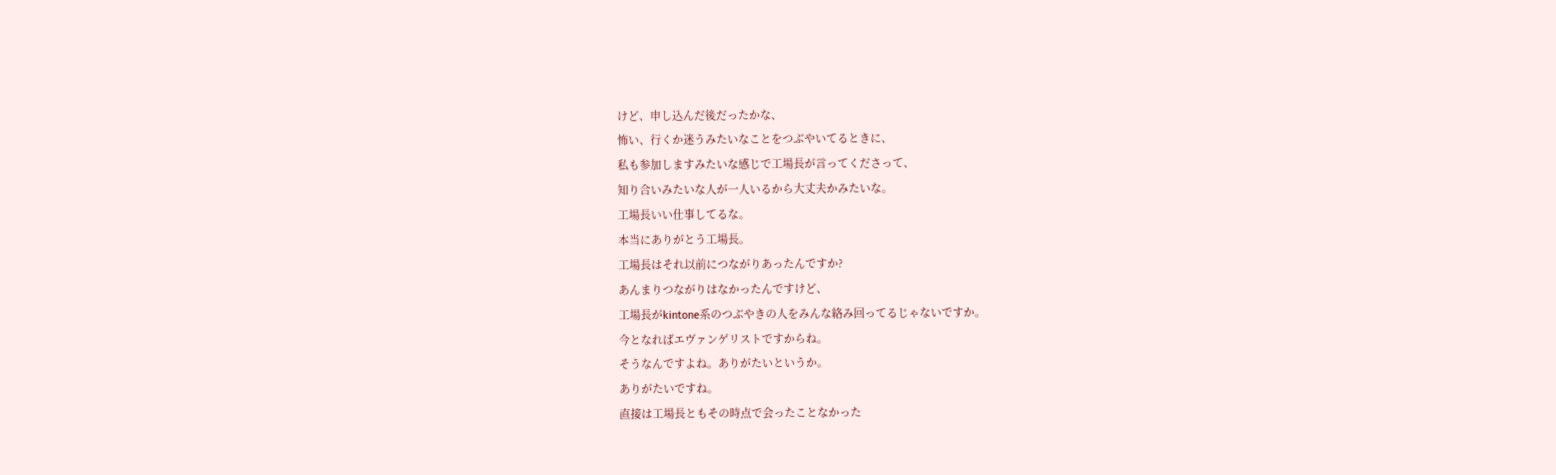けど、申し込んだ後だったかな、
怖い、行くか迷うみたいなことをつぶやいてるときに、
私も参加しますみたいな感じで工場長が言ってくださって、
知り合いみたいな人が一人いるから大丈夫かみたいな。
工場長いい仕事してるな。
本当にありがとう工場長。
工場長はそれ以前につながりあったんですか?
あんまりつながりはなかったんですけど、
工場長がkintone系のつぶやきの人をみんな絡み回ってるじゃないですか。
今となればエヴァンゲリストですからね。
そうなんですよね。ありがたいというか。
ありがたいですね。
直接は工場長ともその時点で会ったことなかった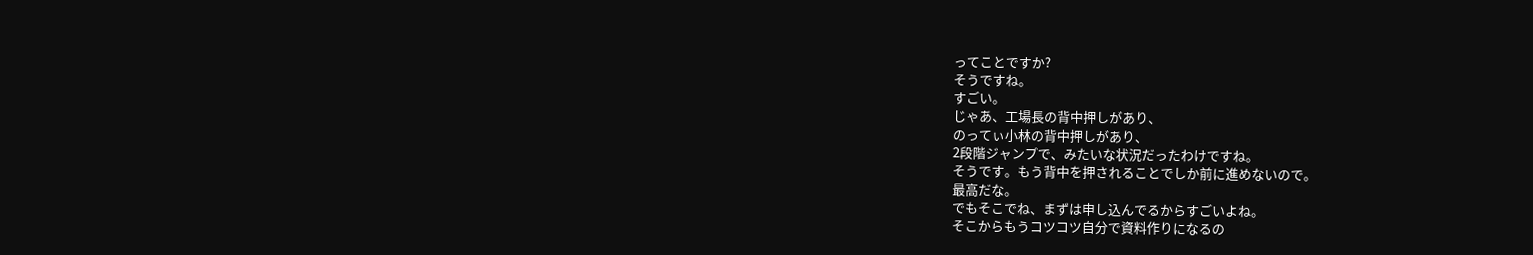ってことですか?
そうですね。
すごい。
じゃあ、工場長の背中押しがあり、
のってぃ小林の背中押しがあり、
2段階ジャンプで、みたいな状況だったわけですね。
そうです。もう背中を押されることでしか前に進めないので。
最高だな。
でもそこでね、まずは申し込んでるからすごいよね。
そこからもうコツコツ自分で資料作りになるの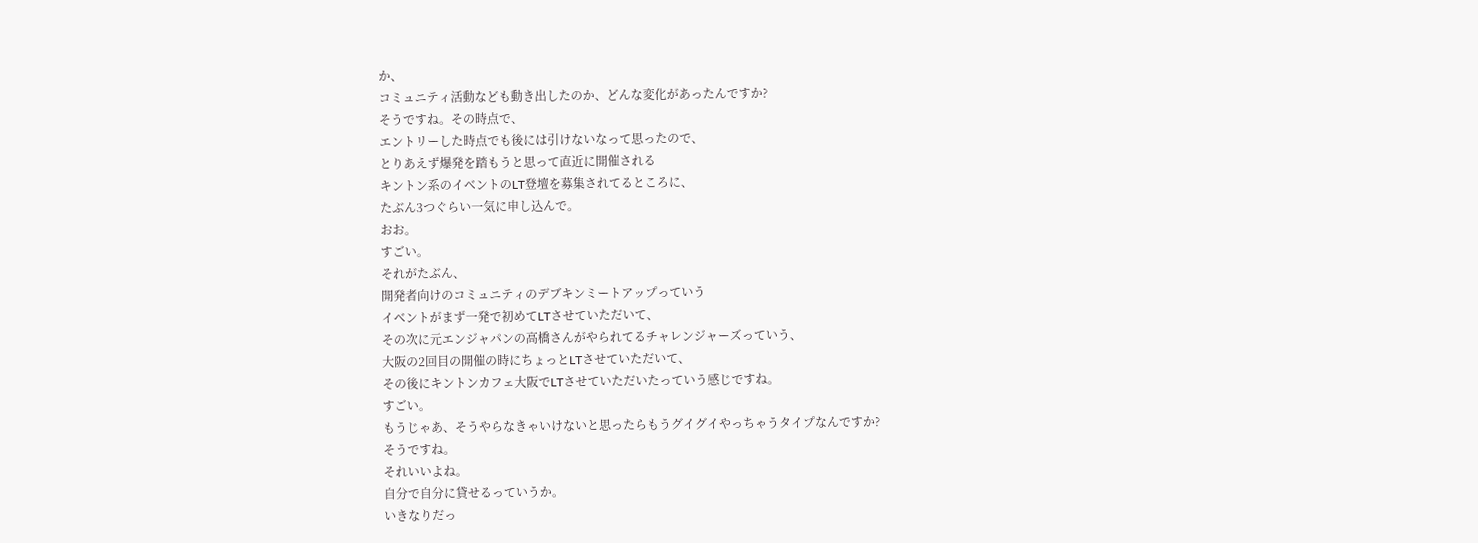か、
コミュニティ活動なども動き出したのか、どんな変化があったんですか?
そうですね。その時点で、
エントリーした時点でも後には引けないなって思ったので、
とりあえず爆発を踏もうと思って直近に開催される
キントン系のイベントのLT登壇を募集されてるところに、
たぶん3つぐらい一気に申し込んで。
おお。
すごい。
それがたぶん、
開発者向けのコミュニティのデブキンミートアップっていう
イベントがまず一発で初めてLTさせていただいて、
その次に元エンジャパンの高橋さんがやられてるチャレンジャーズっていう、
大阪の2回目の開催の時にちょっとLTさせていただいて、
その後にキントンカフェ大阪でLTさせていただいたっていう感じですね。
すごい。
もうじゃあ、そうやらなきゃいけないと思ったらもうグイグイやっちゃうタイプなんですか?
そうですね。
それいいよね。
自分で自分に貸せるっていうか。
いきなりだっ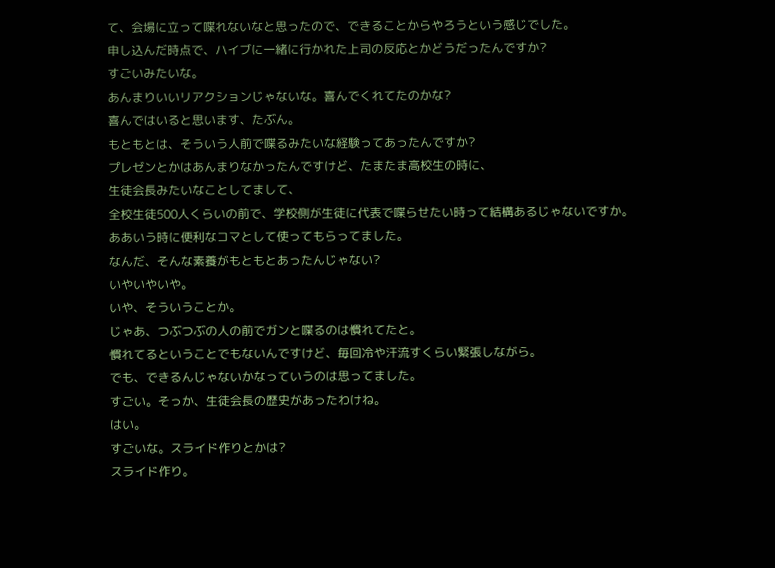て、会場に立って喋れないなと思ったので、できることからやろうという感じでした。
申し込んだ時点で、ハイブに一緒に行かれた上司の反応とかどうだったんですか?
すごいみたいな。
あんまりいいリアクションじゃないな。喜んでくれてたのかな?
喜んではいると思います、たぶん。
もともとは、そういう人前で喋るみたいな経験ってあったんですか?
プレゼンとかはあんまりなかったんですけど、たまたま高校生の時に、
生徒会長みたいなことしてまして、
全校生徒500人くらいの前で、学校側が生徒に代表で喋らせたい時って結構あるじゃないですか。
ああいう時に便利なコマとして使ってもらってました。
なんだ、そんな素養がもともとあったんじゃない?
いやいやいや。
いや、そういうことか。
じゃあ、つぶつぶの人の前でガンと喋るのは慣れてたと。
慣れてるということでもないんですけど、毎回冷や汗流すくらい緊張しながら。
でも、できるんじゃないかなっていうのは思ってました。
すごい。そっか、生徒会長の歴史があったわけね。
はい。
すごいな。スライド作りとかは?
スライド作り。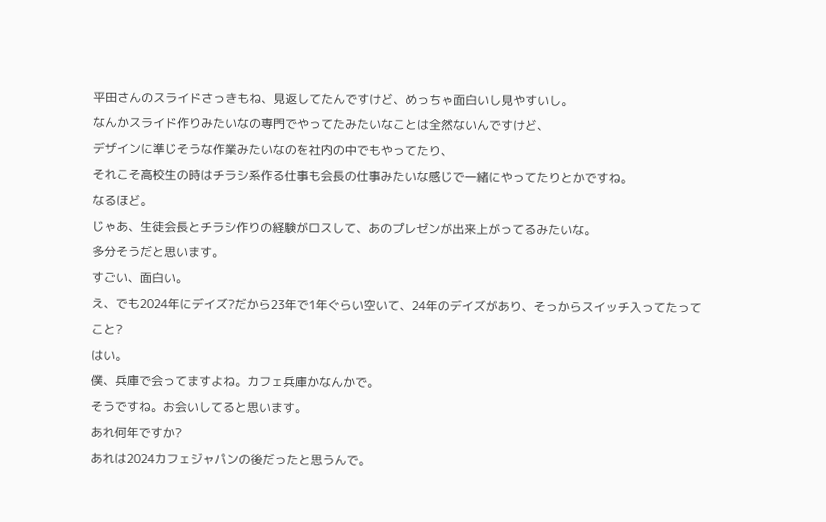平田さんのスライドさっきもね、見返してたんですけど、めっちゃ面白いし見やすいし。
なんかスライド作りみたいなの専門でやってたみたいなことは全然ないんですけど、
デザインに準じそうな作業みたいなのを社内の中でもやってたり、
それこそ高校生の時はチラシ系作る仕事も会長の仕事みたいな感じで一緒にやってたりとかですね。
なるほど。
じゃあ、生徒会長とチラシ作りの経験がロスして、あのプレゼンが出来上がってるみたいな。
多分そうだと思います。
すごい、面白い。
え、でも2024年にデイズ?だから23年で1年ぐらい空いて、24年のデイズがあり、そっからスイッチ入ってたってこと?
はい。
僕、兵庫で会ってますよね。カフェ兵庫かなんかで。
そうですね。お会いしてると思います。
あれ何年ですか?
あれは2024カフェジャパンの後だったと思うんで。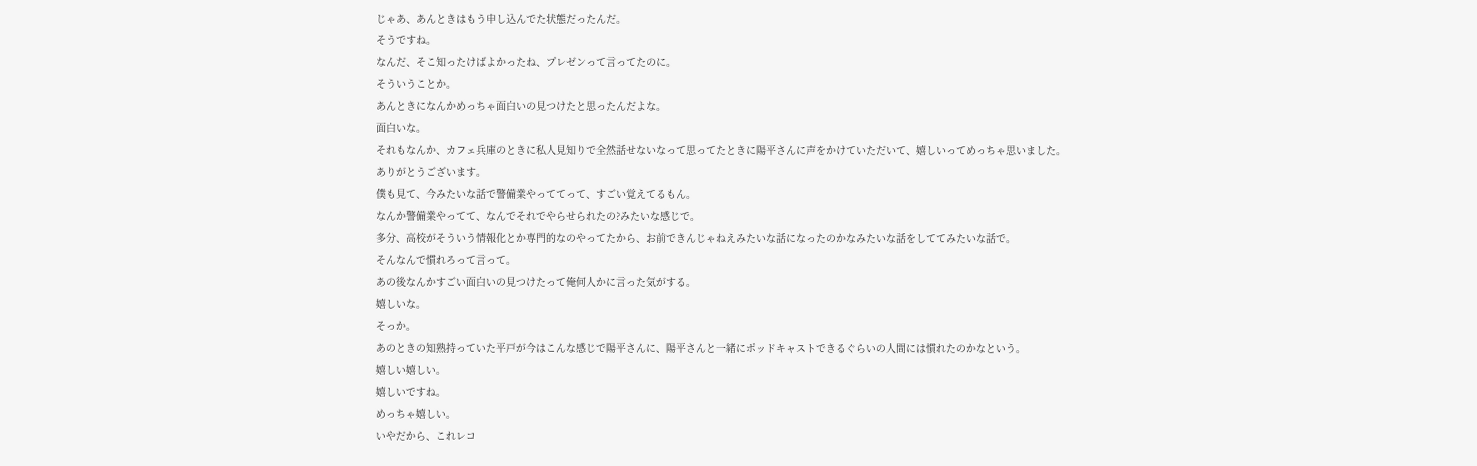じゃあ、あんときはもう申し込んでた状態だったんだ。
そうですね。
なんだ、そこ知ったけばよかったね、プレゼンって言ってたのに。
そういうことか。
あんときになんかめっちゃ面白いの見つけたと思ったんだよな。
面白いな。
それもなんか、カフェ兵庫のときに私人見知りで全然話せないなって思ってたときに陽平さんに声をかけていただいて、嬉しいってめっちゃ思いました。
ありがとうございます。
僕も見て、今みたいな話で警備業やっててって、すごい覚えてるもん。
なんか警備業やってて、なんでそれでやらせられたの?みたいな感じで。
多分、高校がそういう情報化とか専門的なのやってたから、お前できんじゃねえみたいな話になったのかなみたいな話をしててみたいな話で。
そんなんで慣れろって言って。
あの後なんかすごい面白いの見つけたって俺何人かに言った気がする。
嬉しいな。
そっか。
あのときの知熟持っていた平戸が今はこんな感じで陽平さんに、陽平さんと一緒にポッドキャストできるぐらいの人間には慣れたのかなという。
嬉しい嬉しい。
嬉しいですね。
めっちゃ嬉しい。
いやだから、これレコ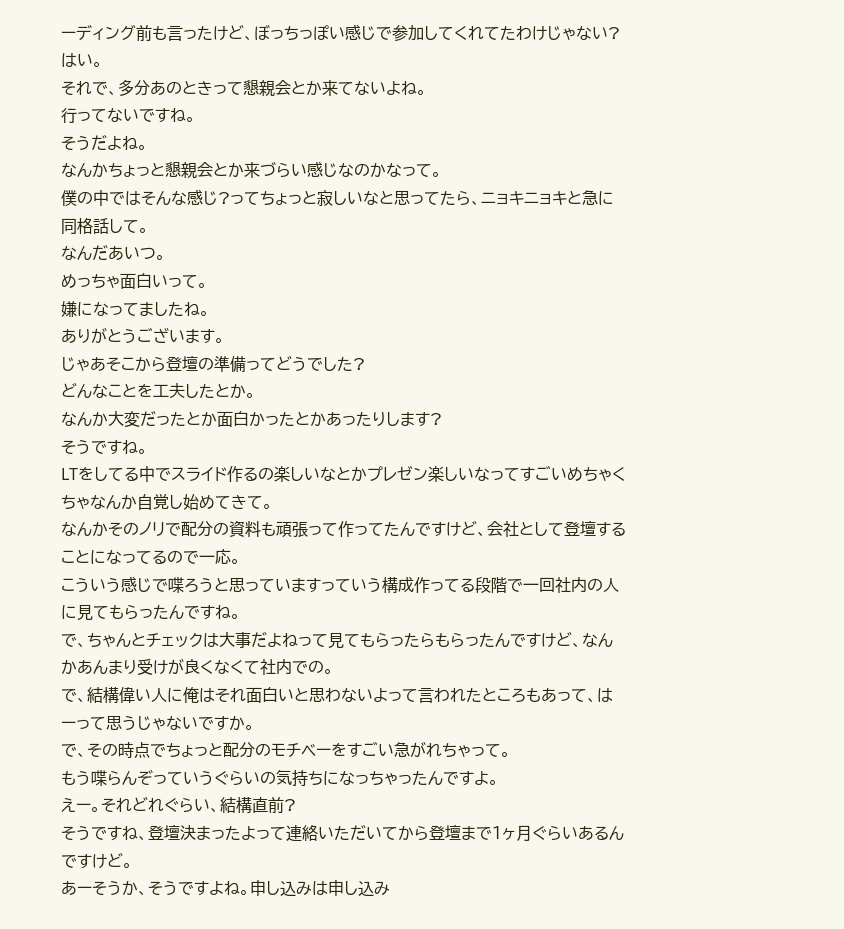ーディング前も言ったけど、ぼっちっぽい感じで参加してくれてたわけじゃない?
はい。
それで、多分あのときって懇親会とか来てないよね。
行ってないですね。
そうだよね。
なんかちょっと懇親会とか来づらい感じなのかなって。
僕の中ではそんな感じ?ってちょっと寂しいなと思ってたら、ニョキニョキと急に同格話して。
なんだあいつ。
めっちゃ面白いって。
嫌になってましたね。
ありがとうございます。
じゃあそこから登壇の準備ってどうでした?
どんなことを工夫したとか。
なんか大変だったとか面白かったとかあったりします?
そうですね。
LTをしてる中でスライド作るの楽しいなとかプレゼン楽しいなってすごいめちゃくちゃなんか自覚し始めてきて。
なんかそのノリで配分の資料も頑張って作ってたんですけど、会社として登壇することになってるので一応。
こういう感じで喋ろうと思っていますっていう構成作ってる段階で一回社内の人に見てもらったんですね。
で、ちゃんとチェックは大事だよねって見てもらったらもらったんですけど、なんかあんまり受けが良くなくて社内での。
で、結構偉い人に俺はそれ面白いと思わないよって言われたところもあって、はーって思うじゃないですか。
で、その時点でちょっと配分のモチベーをすごい急がれちゃって。
もう喋らんぞっていうぐらいの気持ちになっちゃったんですよ。
えー。それどれぐらい、結構直前?
そうですね、登壇決まったよって連絡いただいてから登壇まで1ヶ月ぐらいあるんですけど。
あーそうか、そうですよね。申し込みは申し込み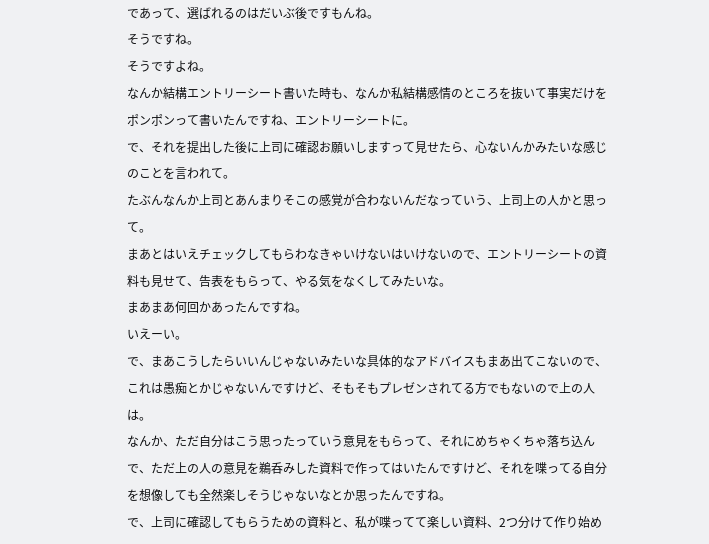であって、選ばれるのはだいぶ後ですもんね。
そうですね。
そうですよね。
なんか結構エントリーシート書いた時も、なんか私結構感情のところを抜いて事実だけをポンポンって書いたんですね、エントリーシートに。
で、それを提出した後に上司に確認お願いしますって見せたら、心ないんかみたいな感じのことを言われて。
たぶんなんか上司とあんまりそこの感覚が合わないんだなっていう、上司上の人かと思って。
まあとはいえチェックしてもらわなきゃいけないはいけないので、エントリーシートの資料も見せて、告表をもらって、やる気をなくしてみたいな。
まあまあ何回かあったんですね。
いえーい。
で、まあこうしたらいいんじゃないみたいな具体的なアドバイスもまあ出てこないので、これは愚痴とかじゃないんですけど、そもそもプレゼンされてる方でもないので上の人は。
なんか、ただ自分はこう思ったっていう意見をもらって、それにめちゃくちゃ落ち込んで、ただ上の人の意見を鵜呑みした資料で作ってはいたんですけど、それを喋ってる自分を想像しても全然楽しそうじゃないなとか思ったんですね。
で、上司に確認してもらうための資料と、私が喋ってて楽しい資料、2つ分けて作り始め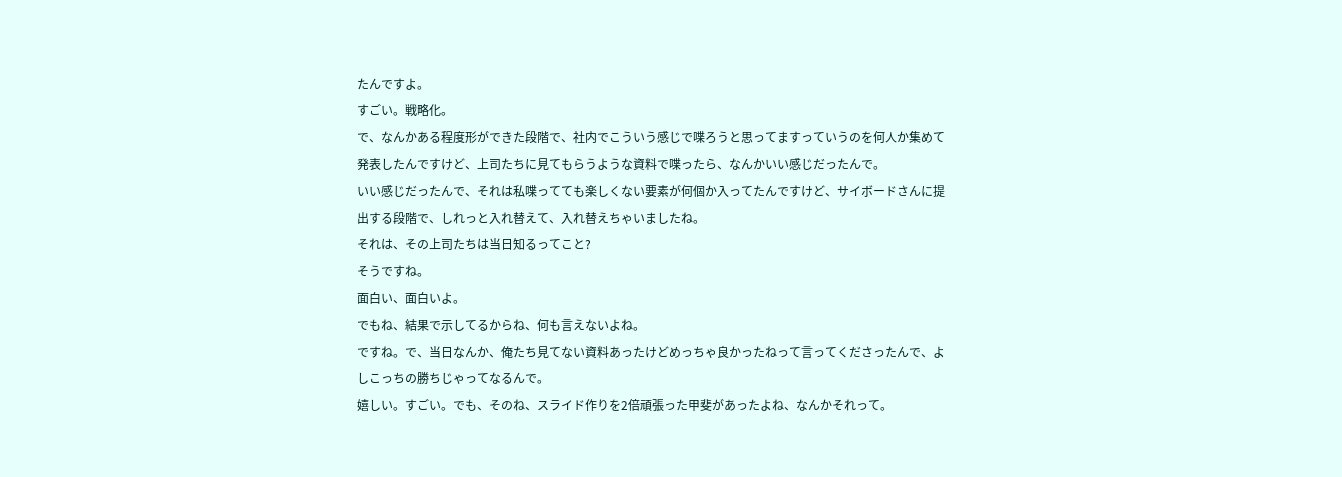たんですよ。
すごい。戦略化。
で、なんかある程度形ができた段階で、社内でこういう感じで喋ろうと思ってますっていうのを何人か集めて発表したんですけど、上司たちに見てもらうような資料で喋ったら、なんかいい感じだったんで。
いい感じだったんで、それは私喋ってても楽しくない要素が何個か入ってたんですけど、サイボードさんに提出する段階で、しれっと入れ替えて、入れ替えちゃいましたね。
それは、その上司たちは当日知るってこと?
そうですね。
面白い、面白いよ。
でもね、結果で示してるからね、何も言えないよね。
ですね。で、当日なんか、俺たち見てない資料あったけどめっちゃ良かったねって言ってくださったんで、よしこっちの勝ちじゃってなるんで。
嬉しい。すごい。でも、そのね、スライド作りを2倍頑張った甲斐があったよね、なんかそれって。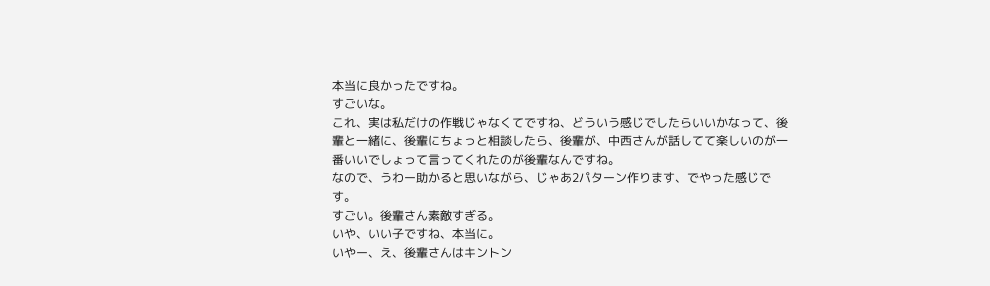本当に良かったですね。
すごいな。
これ、実は私だけの作戦じゃなくてですね、どういう感じでしたらいいかなって、後輩と一緒に、後輩にちょっと相談したら、後輩が、中西さんが話してて楽しいのが一番いいでしょって言ってくれたのが後輩なんですね。
なので、うわー助かると思いながら、じゃあ2パターン作ります、でやった感じです。
すごい。後輩さん素敵すぎる。
いや、いい子ですね、本当に。
いやー、え、後輩さんはキントン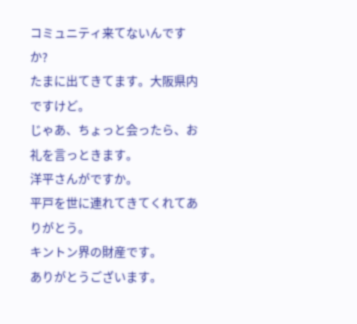コミュニティ来てないんですか?
たまに出てきてます。大阪県内ですけど。
じゃあ、ちょっと会ったら、お礼を言っときます。
洋平さんがですか。
平戸を世に連れてきてくれてありがとう。
キントン界の財産です。
ありがとうございます。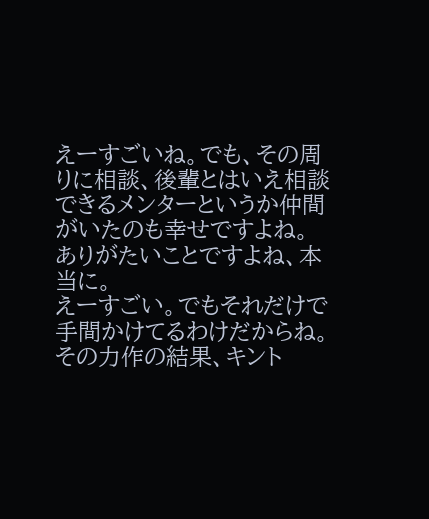えーすごいね。でも、その周りに相談、後輩とはいえ相談できるメンターというか仲間がいたのも幸せですよね。
ありがたいことですよね、本当に。
えーすごい。でもそれだけで手間かけてるわけだからね。
その力作の結果、キント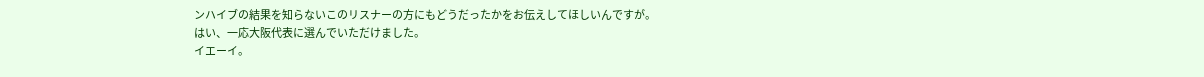ンハイブの結果を知らないこのリスナーの方にもどうだったかをお伝えしてほしいんですが。
はい、一応大阪代表に選んでいただけました。
イエーイ。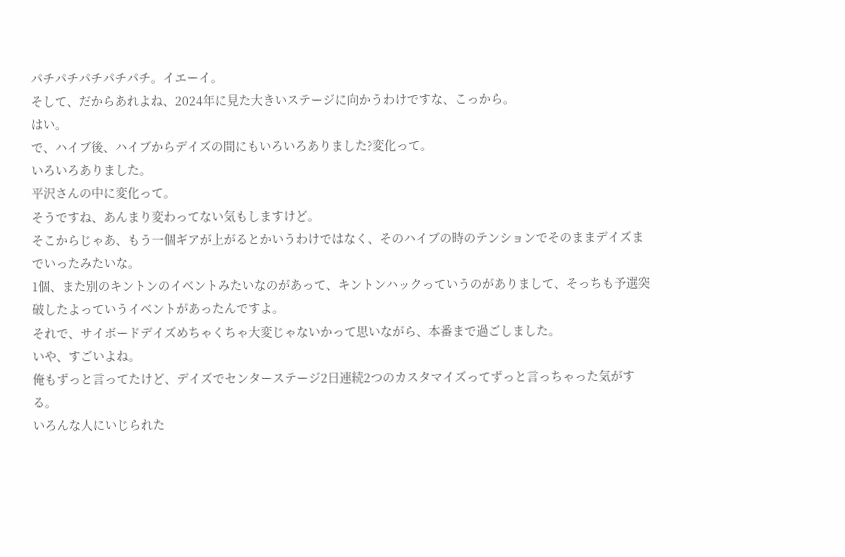パチパチパチパチパチ。イエーイ。
そして、だからあれよね、2024年に見た大きいステージに向かうわけですな、こっから。
はい。
で、ハイブ後、ハイブからデイズの間にもいろいろありました?変化って。
いろいろありました。
平沢さんの中に変化って。
そうですね、あんまり変わってない気もしますけど。
そこからじゃあ、もう一個ギアが上がるとかいうわけではなく、そのハイブの時のテンションでそのままデイズまでいったみたいな。
1個、また別のキントンのイベントみたいなのがあって、キントンハックっていうのがありまして、そっちも予選突破したよっていうイベントがあったんですよ。
それで、サイボードデイズめちゃくちゃ大変じゃないかって思いながら、本番まで過ごしました。
いや、すごいよね。
俺もずっと言ってたけど、デイズでセンターステージ2日連続2つのカスタマイズってずっと言っちゃった気がする。
いろんな人にいじられた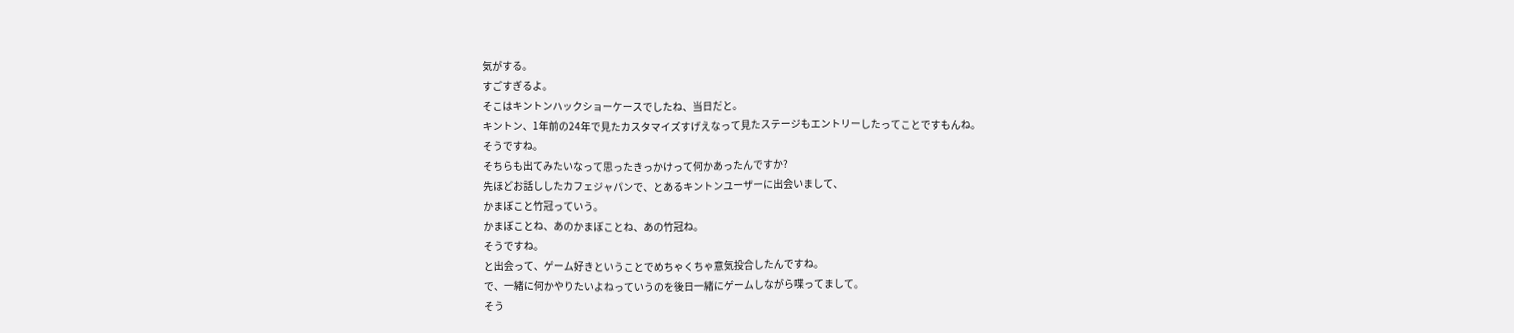気がする。
すごすぎるよ。
そこはキントンハックショーケースでしたね、当日だと。
キントン、1年前の24年で見たカスタマイズすげえなって見たステージもエントリーしたってことですもんね。
そうですね。
そちらも出てみたいなって思ったきっかけって何かあったんですか?
先ほどお話ししたカフェジャパンで、とあるキントンユーザーに出会いまして、
かまぼこと竹冠っていう。
かまぼことね、あのかまぼことね、あの竹冠ね。
そうですね。
と出会って、ゲーム好きということでめちゃくちゃ意気投合したんですね。
で、一緒に何かやりたいよねっていうのを後日一緒にゲームしながら喋ってまして。
そう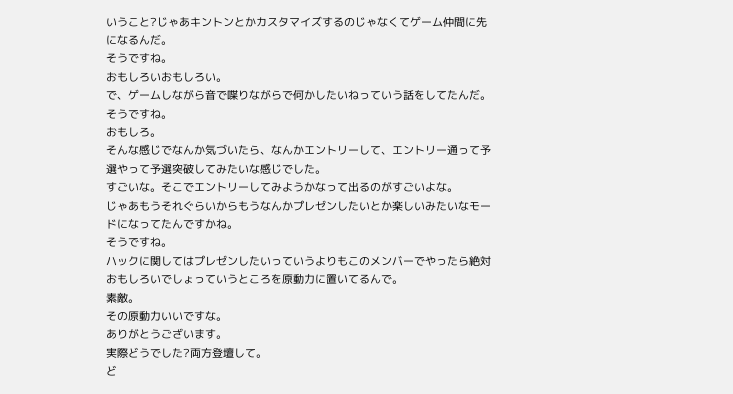いうこと?じゃあキントンとかカスタマイズするのじゃなくてゲーム仲間に先になるんだ。
そうですね。
おもしろいおもしろい。
で、ゲームしながら音で喋りながらで何かしたいねっていう話をしてたんだ。
そうですね。
おもしろ。
そんな感じでなんか気づいたら、なんかエントリーして、エントリー通って予選やって予選突破してみたいな感じでした。
すごいな。そこでエントリーしてみようかなって出るのがすごいよな。
じゃあもうそれぐらいからもうなんかプレゼンしたいとか楽しいみたいなモードになってたんですかね。
そうですね。
ハックに関してはプレゼンしたいっていうよりもこのメンバーでやったら絶対おもしろいでしょっていうところを原動力に置いてるんで。
素敵。
その原動力いいですな。
ありがとうございます。
実際どうでした?両方登壇して。
ど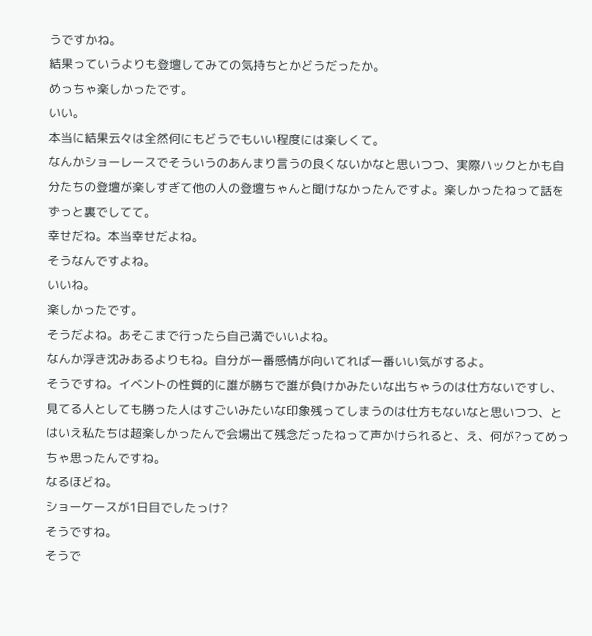うですかね。
結果っていうよりも登壇してみての気持ちとかどうだったか。
めっちゃ楽しかったです。
いい。
本当に結果云々は全然何にもどうでもいい程度には楽しくて。
なんかショーレースでそういうのあんまり言うの良くないかなと思いつつ、実際ハックとかも自分たちの登壇が楽しすぎて他の人の登壇ちゃんと聞けなかったんですよ。楽しかったねって話をずっと裏でしてて。
幸せだね。本当幸せだよね。
そうなんですよね。
いいね。
楽しかったです。
そうだよね。あそこまで行ったら自己満でいいよね。
なんか浮き沈みあるよりもね。自分が一番感情が向いてれば一番いい気がするよ。
そうですね。イベントの性質的に誰が勝ちで誰が負けかみたいな出ちゃうのは仕方ないですし、見てる人としても勝った人はすごいみたいな印象残ってしまうのは仕方もないなと思いつつ、とはいえ私たちは超楽しかったんで会場出て残念だったねって声かけられると、え、何が?ってめっちゃ思ったんですね。
なるほどね。
ショーケースが1日目でしたっけ?
そうですね。
そうで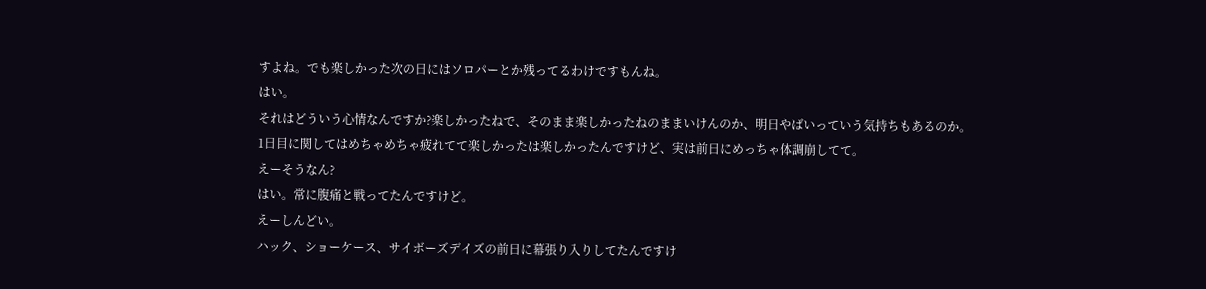すよね。でも楽しかった次の日にはソロパーとか残ってるわけですもんね。
はい。
それはどういう心情なんですか?楽しかったねで、そのまま楽しかったねのままいけんのか、明日やばいっていう気持ちもあるのか。
1日目に関してはめちゃめちゃ疲れてて楽しかったは楽しかったんですけど、実は前日にめっちゃ体調崩してて。
えーそうなん?
はい。常に腹痛と戦ってたんですけど。
えーしんどい。
ハック、ショーケース、サイボーズデイズの前日に幕張り入りしてたんですけ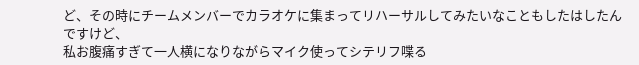ど、その時にチームメンバーでカラオケに集まってリハーサルしてみたいなこともしたはしたんですけど、
私お腹痛すぎて一人横になりながらマイク使ってシテリフ喋る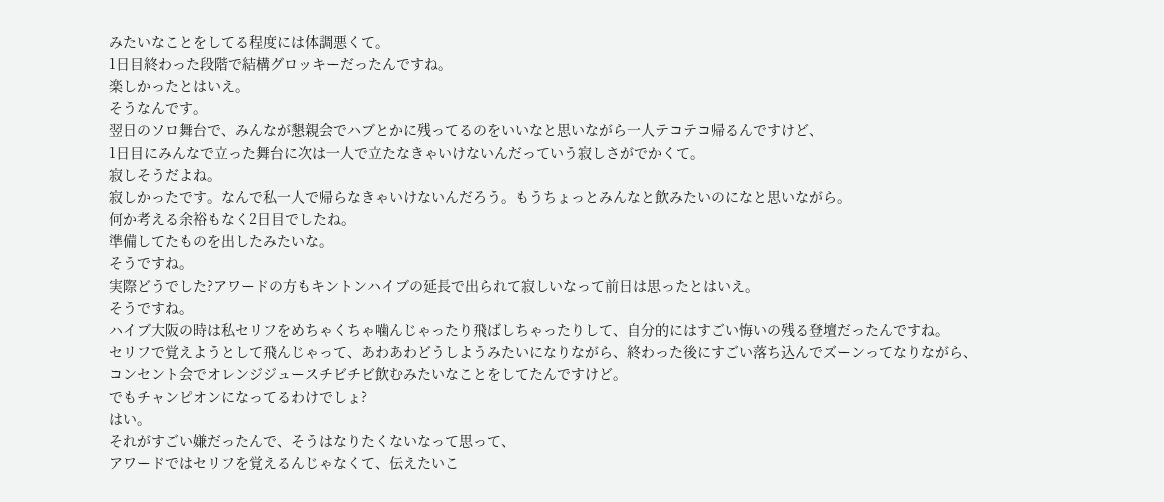みたいなことをしてる程度には体調悪くて。
1日目終わった段階で結構グロッキーだったんですね。
楽しかったとはいえ。
そうなんです。
翌日のソロ舞台で、みんなが懇親会でハブとかに残ってるのをいいなと思いながら一人テコテコ帰るんですけど、
1日目にみんなで立った舞台に次は一人で立たなきゃいけないんだっていう寂しさがでかくて。
寂しそうだよね。
寂しかったです。なんで私一人で帰らなきゃいけないんだろう。もうちょっとみんなと飲みたいのになと思いながら。
何か考える余裕もなく2日目でしたね。
準備してたものを出したみたいな。
そうですね。
実際どうでした?アワードの方もキントンハイブの延長で出られて寂しいなって前日は思ったとはいえ。
そうですね。
ハイブ大阪の時は私セリフをめちゃくちゃ噛んじゃったり飛ばしちゃったりして、自分的にはすごい悔いの残る登壇だったんですね。
セリフで覚えようとして飛んじゃって、あわあわどうしようみたいになりながら、終わった後にすごい落ち込んでズーンってなりながら、
コンセント会でオレンジジュースチビチビ飲むみたいなことをしてたんですけど。
でもチャンピオンになってるわけでしょ?
はい。
それがすごい嫌だったんで、そうはなりたくないなって思って、
アワードではセリフを覚えるんじゃなくて、伝えたいこ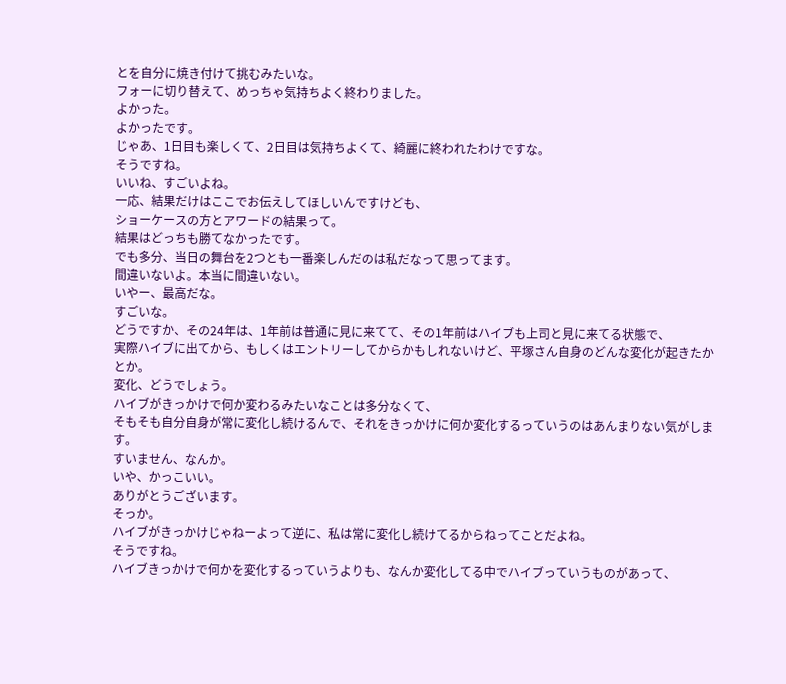とを自分に焼き付けて挑むみたいな。
フォーに切り替えて、めっちゃ気持ちよく終わりました。
よかった。
よかったです。
じゃあ、1日目も楽しくて、2日目は気持ちよくて、綺麗に終われたわけですな。
そうですね。
いいね、すごいよね。
一応、結果だけはここでお伝えしてほしいんですけども、
ショーケースの方とアワードの結果って。
結果はどっちも勝てなかったです。
でも多分、当日の舞台を2つとも一番楽しんだのは私だなって思ってます。
間違いないよ。本当に間違いない。
いやー、最高だな。
すごいな。
どうですか、その24年は、1年前は普通に見に来てて、その1年前はハイブも上司と見に来てる状態で、
実際ハイブに出てから、もしくはエントリーしてからかもしれないけど、平塚さん自身のどんな変化が起きたかとか。
変化、どうでしょう。
ハイブがきっかけで何か変わるみたいなことは多分なくて、
そもそも自分自身が常に変化し続けるんで、それをきっかけに何か変化するっていうのはあんまりない気がします。
すいません、なんか。
いや、かっこいい。
ありがとうございます。
そっか。
ハイブがきっかけじゃねーよって逆に、私は常に変化し続けてるからねってことだよね。
そうですね。
ハイブきっかけで何かを変化するっていうよりも、なんか変化してる中でハイブっていうものがあって、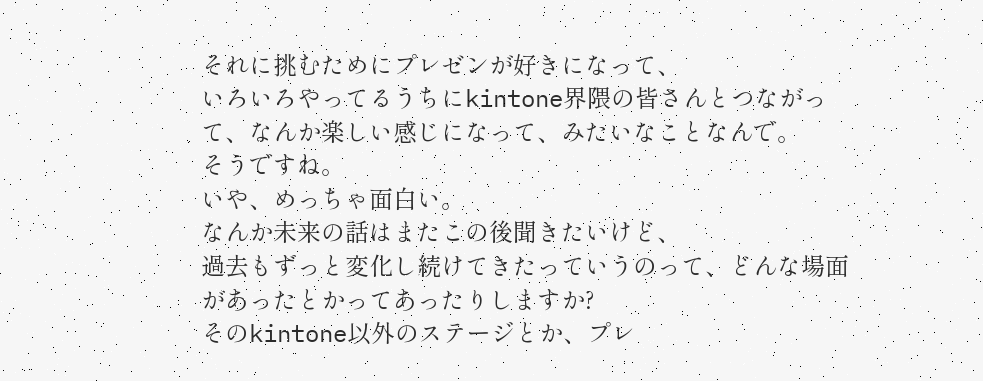それに挑むためにプレゼンが好きになって、
いろいろやってるうちにkintone界隈の皆さんとつながって、なんか楽しい感じになって、みたいなことなんで。
そうですね。
いや、めっちゃ面白い。
なんか未来の話はまたこの後聞きたいけど、
過去もずっと変化し続けてきたっていうのって、どんな場面があったとかってあったりしますか?
そのkintone以外のステージとか、プレ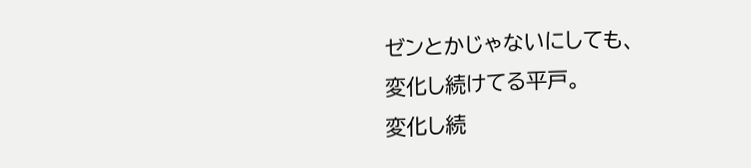ゼンとかじゃないにしても、
変化し続けてる平戸。
変化し続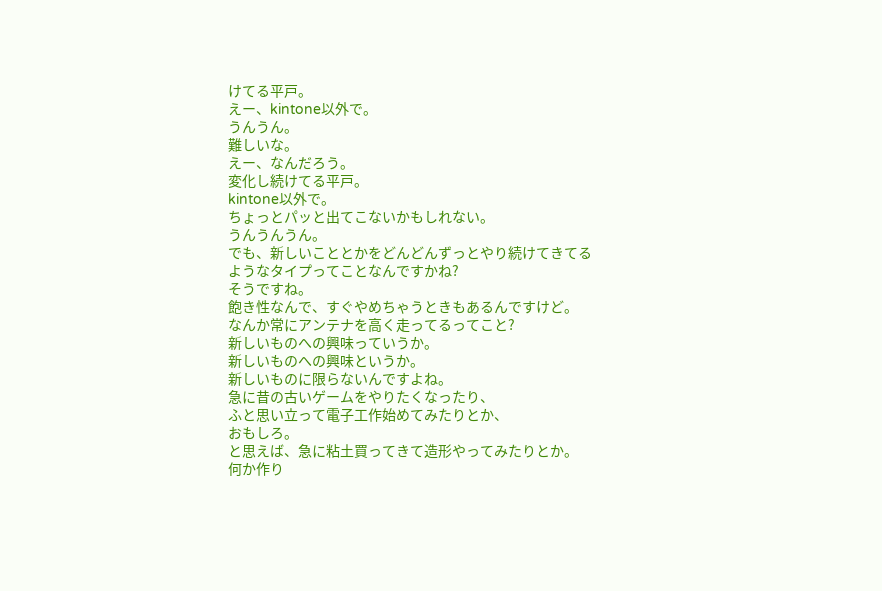けてる平戸。
えー、kintone以外で。
うんうん。
難しいな。
えー、なんだろう。
変化し続けてる平戸。
kintone以外で。
ちょっとパッと出てこないかもしれない。
うんうんうん。
でも、新しいこととかをどんどんずっとやり続けてきてるようなタイプってことなんですかね?
そうですね。
飽き性なんで、すぐやめちゃうときもあるんですけど。
なんか常にアンテナを高く走ってるってこと?
新しいものへの興味っていうか。
新しいものへの興味というか。
新しいものに限らないんですよね。
急に昔の古いゲームをやりたくなったり、
ふと思い立って電子工作始めてみたりとか、
おもしろ。
と思えば、急に粘土買ってきて造形やってみたりとか。
何か作り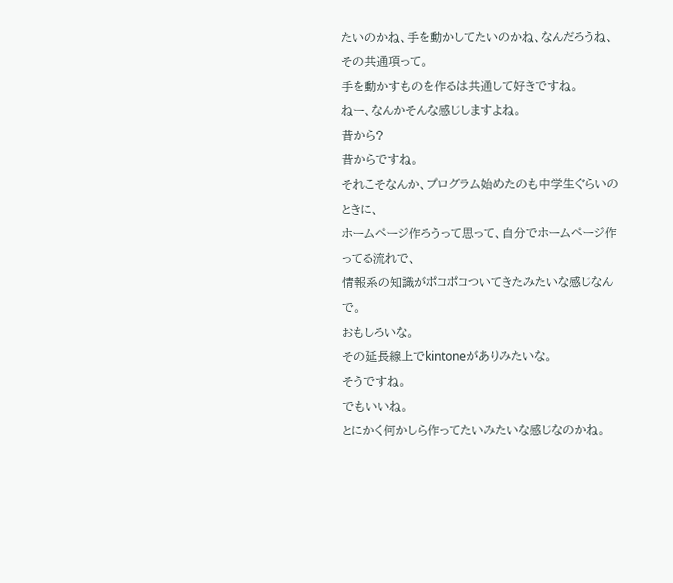たいのかね、手を動かしてたいのかね、なんだろうね、その共通項って。
手を動かすものを作るは共通して好きですね。
ねー、なんかそんな感じしますよね。
昔から?
昔からですね。
それこそなんか、プログラム始めたのも中学生ぐらいのときに、
ホームページ作ろうって思って、自分でホームページ作ってる流れで、
情報系の知識がポコポコついてきたみたいな感じなんで。
おもしろいな。
その延長線上でkintoneがありみたいな。
そうですね。
でもいいね。
とにかく何かしら作ってたいみたいな感じなのかね。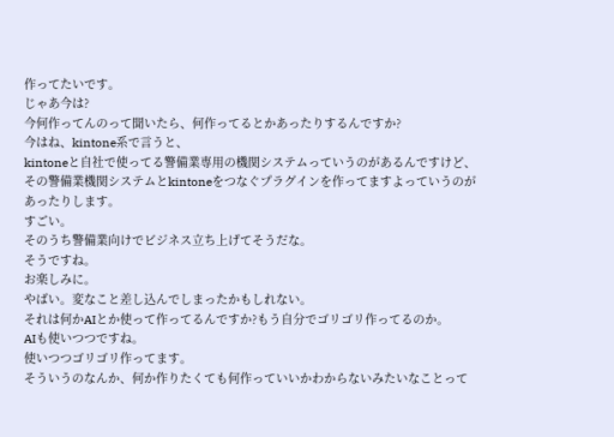作ってたいです。
じゃあ今は?
今何作ってんのって聞いたら、何作ってるとかあったりするんですか?
今はね、kintone系で言うと、
kintoneと自社で使ってる警備業専用の機関システムっていうのがあるんですけど、
その警備業機関システムとkintoneをつなぐプラグインを作ってますよっていうのがあったりします。
すごい。
そのうち警備業向けでビジネス立ち上げてそうだな。
そうですね。
お楽しみに。
やばい。変なこと差し込んでしまったかもしれない。
それは何かAIとか使って作ってるんですか?もう自分でゴリゴリ作ってるのか。
AIも使いつつですね。
使いつつゴリゴリ作ってます。
そういうのなんか、何か作りたくても何作っていいかわからないみたいなことって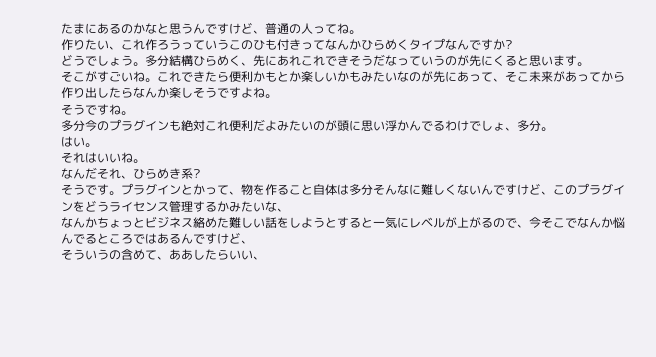たまにあるのかなと思うんですけど、普通の人ってね。
作りたい、これ作ろうっていうこのひも付きってなんかひらめくタイプなんですか?
どうでしょう。多分結構ひらめく、先にあれこれできそうだなっていうのが先にくると思います。
そこがすごいね。これできたら便利かもとか楽しいかもみたいなのが先にあって、そこ未来があってから作り出したらなんか楽しそうですよね。
そうですね。
多分今のプラグインも絶対これ便利だよみたいのが頭に思い浮かんでるわけでしょ、多分。
はい。
それはいいね。
なんだそれ、ひらめき系?
そうです。プラグインとかって、物を作ること自体は多分そんなに難しくないんですけど、このプラグインをどうライセンス管理するかみたいな、
なんかちょっとビジネス絡めた難しい話をしようとすると一気にレベルが上がるので、今そこでなんか悩んでるところではあるんですけど、
そういうの含めて、ああしたらいい、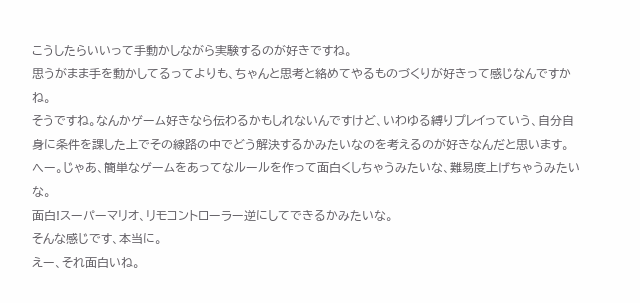こうしたらいいって手動かしながら実験するのが好きですね。
思うがまま手を動かしてるってよりも、ちゃんと思考と絡めてやるものづくりが好きって感じなんですかね。
そうですね。なんかゲーム好きなら伝わるかもしれないんですけど、いわゆる縛りプレイっていう、自分自身に条件を課した上でその線路の中でどう解決するかみたいなのを考えるのが好きなんだと思います。
へー。じゃあ、簡単なゲームをあってなルールを作って面白くしちゃうみたいな、難易度上げちゃうみたいな。
面白!スーパーマリオ、リモコントローラー逆にしてできるかみたいな。
そんな感じです、本当に。
えー、それ面白いね。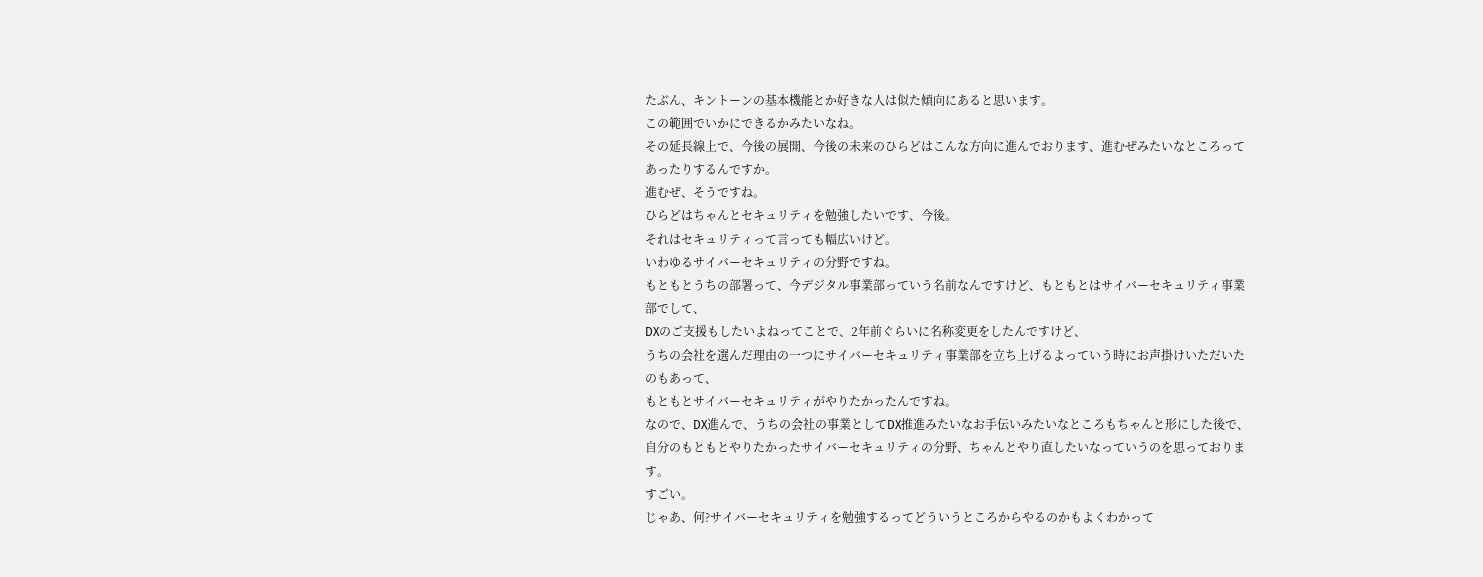たぶん、キントーンの基本機能とか好きな人は似た傾向にあると思います。
この範囲でいかにできるかみたいなね。
その延長線上で、今後の展開、今後の未来のひらどはこんな方向に進んでおります、進むぜみたいなところってあったりするんですか。
進むぜ、そうですね。
ひらどはちゃんとセキュリティを勉強したいです、今後。
それはセキュリティって言っても幅広いけど。
いわゆるサイバーセキュリティの分野ですね。
もともとうちの部署って、今デジタル事業部っていう名前なんですけど、もともとはサイバーセキュリティ事業部でして、
DXのご支援もしたいよねってことで、2年前ぐらいに名称変更をしたんですけど、
うちの会社を選んだ理由の一つにサイバーセキュリティ事業部を立ち上げるよっていう時にお声掛けいただいたのもあって、
もともとサイバーセキュリティがやりたかったんですね。
なので、DX進んで、うちの会社の事業としてDX推進みたいなお手伝いみたいなところもちゃんと形にした後で、
自分のもともとやりたかったサイバーセキュリティの分野、ちゃんとやり直したいなっていうのを思っております。
すごい。
じゃあ、何?サイバーセキュリティを勉強するってどういうところからやるのかもよくわかって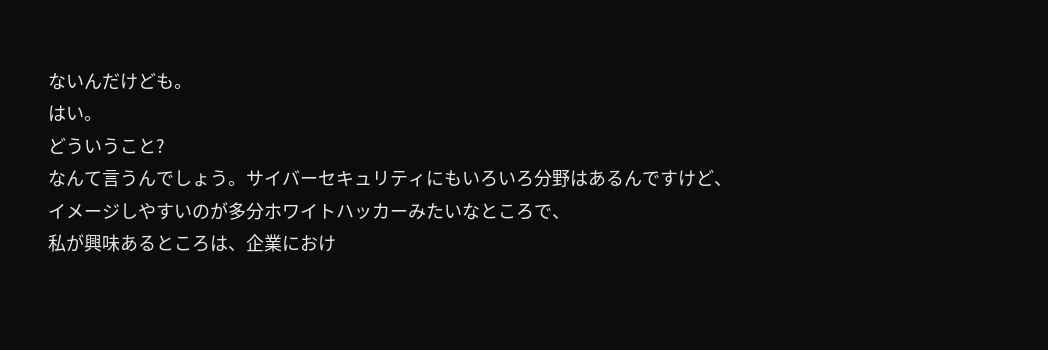ないんだけども。
はい。
どういうこと?
なんて言うんでしょう。サイバーセキュリティにもいろいろ分野はあるんですけど、
イメージしやすいのが多分ホワイトハッカーみたいなところで、
私が興味あるところは、企業におけ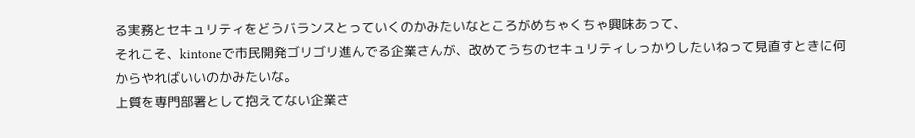る実務とセキュリティをどうバランスとっていくのかみたいなところがめちゃくちゃ興味あって、
それこそ、kintoneで市民開発ゴリゴリ進んでる企業さんが、改めてうちのセキュリティしっかりしたいねって見直すときに何からやればいいのかみたいな。
上質を専門部署として抱えてない企業さ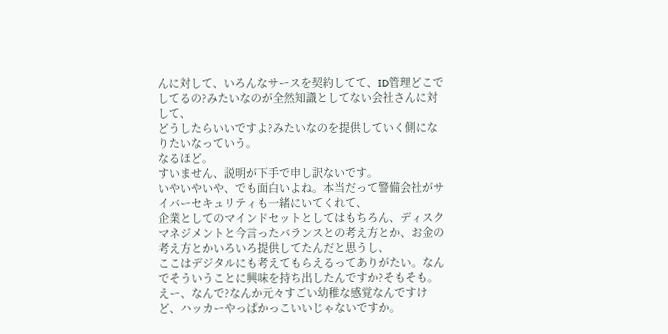んに対して、いろんなサースを契約してて、ID管理どこでしてるの?みたいなのが全然知識としてない会社さんに対して、
どうしたらいいですよ?みたいなのを提供していく側になりたいなっていう。
なるほど。
すいません、説明が下手で申し訳ないです。
いやいやいや、でも面白いよね。本当だって警備会社がサイバーセキュリティも一緒にいてくれて、
企業としてのマインドセットとしてはもちろん、ディスクマネジメントと今言ったバランスとの考え方とか、お金の考え方とかいろいろ提供してたんだと思うし、
ここはデジタルにも考えてもらえるってありがたい。なんでそういうことに興味を持ち出したんですか?そもそも。
えー、なんで?なんか元々すごい幼稚な感覚なんですけど、ハッカーやっぱかっこいいじゃないですか。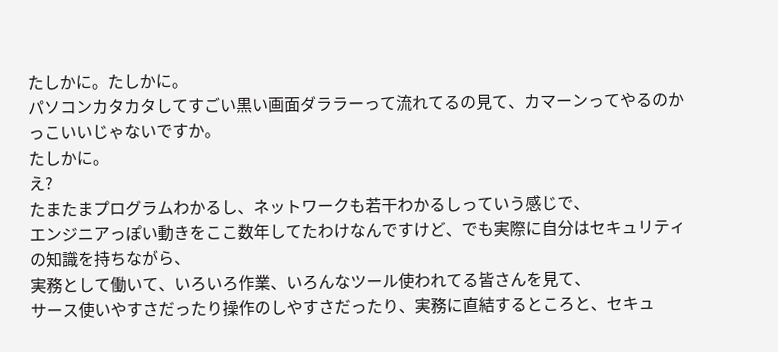たしかに。たしかに。
パソコンカタカタしてすごい黒い画面ダララーって流れてるの見て、カマーンってやるのかっこいいじゃないですか。
たしかに。
え?
たまたまプログラムわかるし、ネットワークも若干わかるしっていう感じで、
エンジニアっぽい動きをここ数年してたわけなんですけど、でも実際に自分はセキュリティの知識を持ちながら、
実務として働いて、いろいろ作業、いろんなツール使われてる皆さんを見て、
サース使いやすさだったり操作のしやすさだったり、実務に直結するところと、セキュ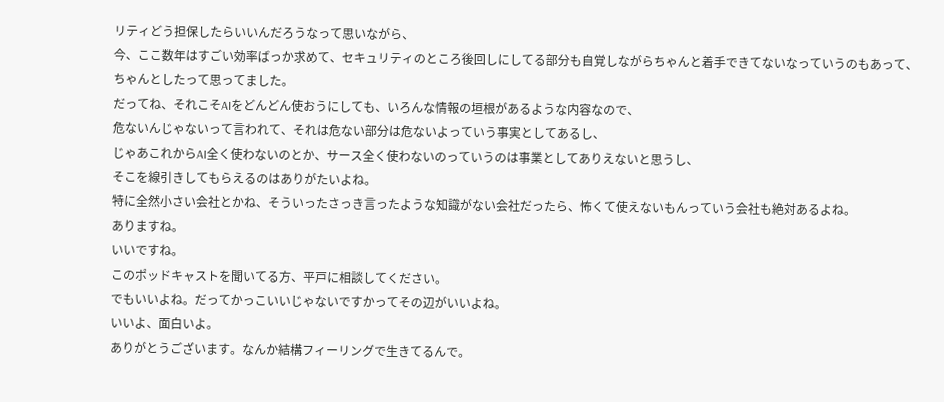リティどう担保したらいいんだろうなって思いながら、
今、ここ数年はすごい効率ばっか求めて、セキュリティのところ後回しにしてる部分も自覚しながらちゃんと着手できてないなっていうのもあって、
ちゃんとしたって思ってました。
だってね、それこそAIをどんどん使おうにしても、いろんな情報の垣根があるような内容なので、
危ないんじゃないって言われて、それは危ない部分は危ないよっていう事実としてあるし、
じゃあこれからAI全く使わないのとか、サース全く使わないのっていうのは事業としてありえないと思うし、
そこを線引きしてもらえるのはありがたいよね。
特に全然小さい会社とかね、そういったさっき言ったような知識がない会社だったら、怖くて使えないもんっていう会社も絶対あるよね。
ありますね。
いいですね。
このポッドキャストを聞いてる方、平戸に相談してください。
でもいいよね。だってかっこいいじゃないですかってその辺がいいよね。
いいよ、面白いよ。
ありがとうございます。なんか結構フィーリングで生きてるんで。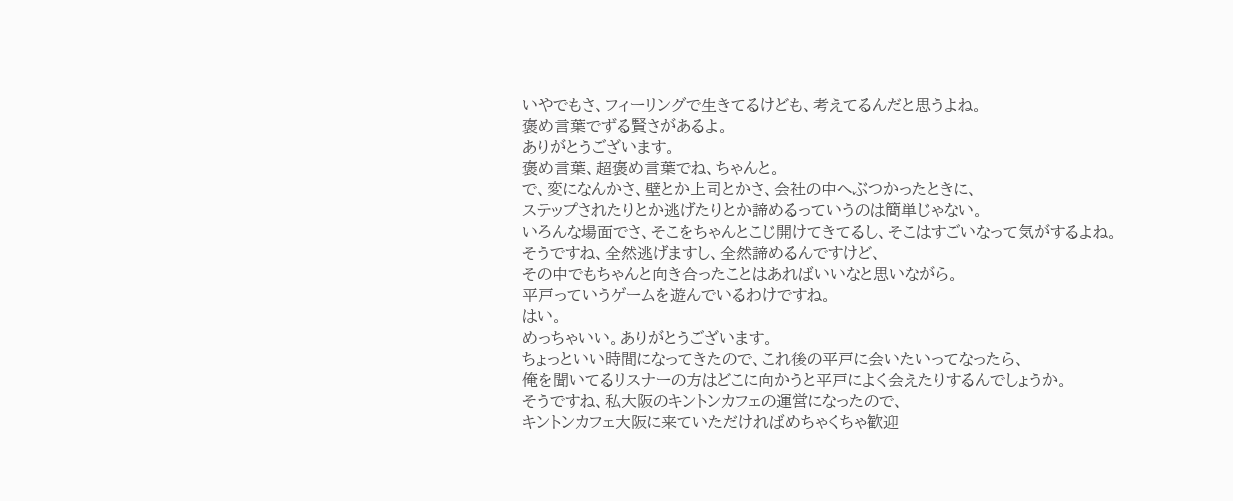いやでもさ、フィーリングで生きてるけども、考えてるんだと思うよね。
褒め言葉でずる賢さがあるよ。
ありがとうございます。
褒め言葉、超褒め言葉でね、ちゃんと。
で、変になんかさ、壁とか上司とかさ、会社の中へぶつかったときに、
ステップされたりとか逃げたりとか諦めるっていうのは簡単じゃない。
いろんな場面でさ、そこをちゃんとこじ開けてきてるし、そこはすごいなって気がするよね。
そうですね、全然逃げますし、全然諦めるんですけど、
その中でもちゃんと向き合ったことはあればいいなと思いながら。
平戸っていうゲームを遊んでいるわけですね。
はい。
めっちゃいい。ありがとうございます。
ちょっといい時間になってきたので、これ後の平戸に会いたいってなったら、
俺を聞いてるリスナーの方はどこに向かうと平戸によく会えたりするんでしょうか。
そうですね、私大阪のキントンカフェの運営になったので、
キントンカフェ大阪に来ていただければめちゃくちゃ歓迎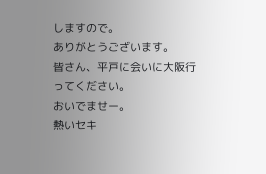しますので。
ありがとうございます。
皆さん、平戸に会いに大阪行ってください。
おいでませー。
熱いセキ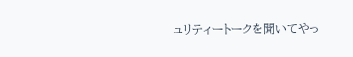ュリティートークを聞いてやっ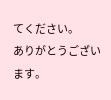てください。
ありがとうございます。